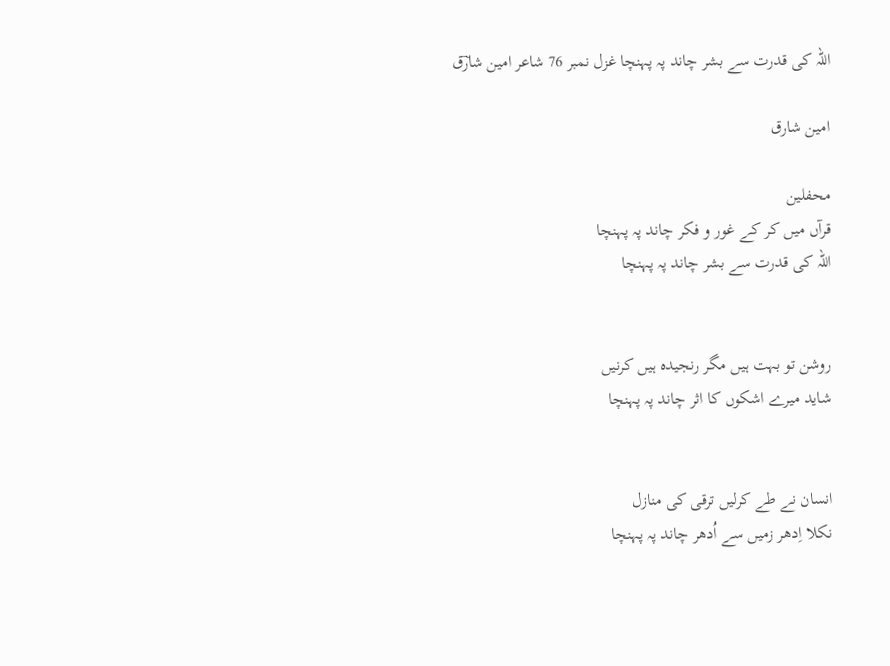اللہ کی قدرت سے بشر چاند پہ پہنچا غزل نمبر 76 شاعر امین شارؔق

امین شارق

محفلین
قرآں میں کر کے غور و فکر چاند پہ پہنچا
اللہ کی قدرت سے بشر چاند پہ پہنچا


روشن تو بہت ہیں مگر رنجیدہ ہیں کرنیں
شاید میرے اشکوں کا اثر چاند پہ پہنچا


انسان نے طے کرلیں ترقی کی منازل
نکلا اِدھر زمیں سے اُدھر چاند پہ پہنچا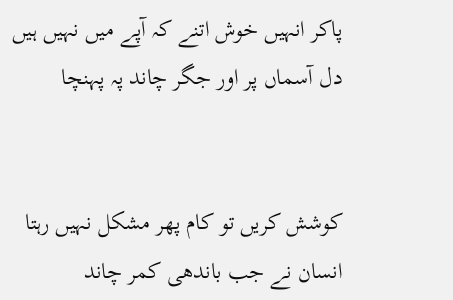پاکر انہیں خوش اتنے کہ آپے میں نہیں ہیں
دل آسماں پر اور جگر چاند پہ پہنچا


کوشش کریں تو کام پھر مشکل نہیں رہتا
انسان نے جب باندھی کمر چاند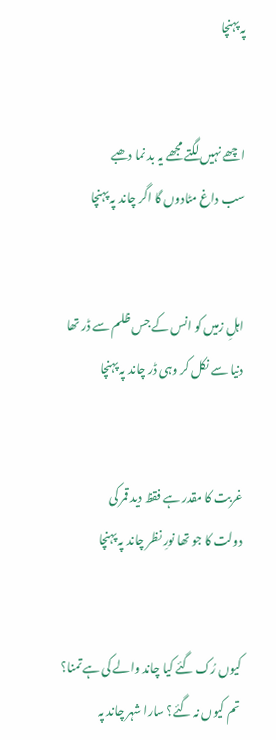پہ پہنچا


اچھے نہیں لگتے مجھے یہ بد نما دھبے
سب داغ مٹادوں گا اگر چاند پہ پہنچا


اہلِ زمیں کو انس کے جس ظلم سے ڈر تھا
دنیا سے نکل کر وہی ڈر چاند پہ پہنچا


غربت کا مقدر ہے فقظ دید قمر کی
دولت کا جو تھا نورِ نظر چاند پہ پہنچا


کیوں رُک گئے کیا چاند والے کی ہے تمنا؟
تم کیوں نہ گئے؟ سارا شہر چاند پہ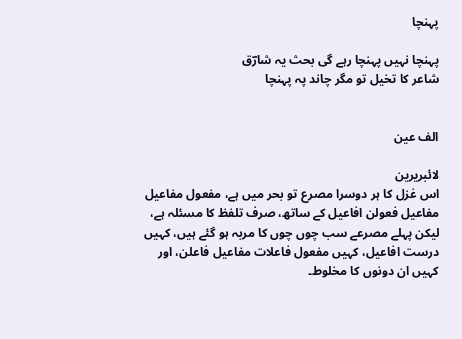پہنچا

پہنچا نہیں پہنچا رہے گی بحث یہ شارؔق
شاعر کا تخیل تو مگر چاند پہ پہنچا


الف عین

لائبریرین
اس غزل کا ہر دوسرا مصرع تو بحر میں ہے، مفعول مفاعیل مفاعیل فعولن افاعیل کے ساتھ، صرف تلفظ کا مسئلہ ہے، لیکن پہلے مصرعے سب چوں چوں کا مربہ ہو گئے ہیں، کہیں درست افاعیل، کہیں مفعول فاعلات مفاعیل فاعلن، اور کہیں ان دونوں کا مخلوط۔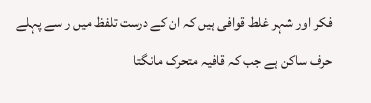فکر اور شہر غلط قوافی ہیں کہ ان کے درست تلفظ میں ر سے پہلے حرف ساکن ہے جب کہ قافیہ متحرک مانگتا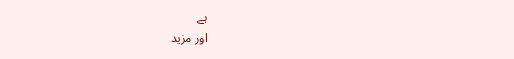ہے
اور مزید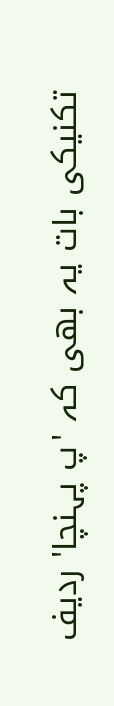تکنیکی بات یہ بھی کہ 'پ پہنچا' ردیف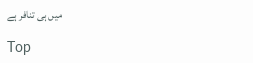میں ہی تنافر ہے

Top